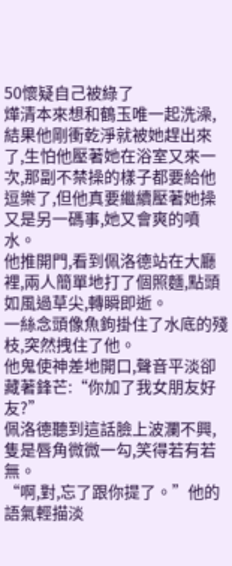50懷疑自己被綠了
燁清本來想和鶴玉唯一起洗澡,結果他剛衝乾淨就被她趕出來了,生怕他壓著她在浴室又來一次,那副不禁操的樣子都要給他逗樂了,但他真要繼續壓著她操又是另一碼事,她又會爽的噴水。
他推開門,看到佩洛德站在大廳裡,兩人簡單地打了個照麵,點頭如風過草尖,轉瞬即逝。
一絲念頭像魚鉤掛住了水底的殘枝,突然拽住了他。
他鬼使神差地開口,聲音平淡卻藏著鋒芒:“你加了我女朋友好友?”
佩洛德聽到這話臉上波瀾不興,隻是唇角微微一勾,笑得若有若無。
“啊,對,忘了跟你提了。”他的語氣輕描淡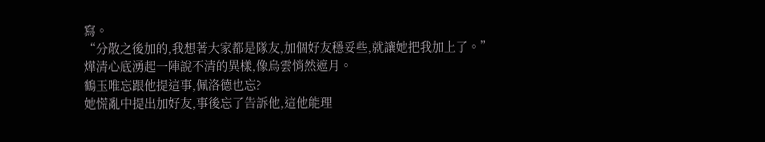寫。
“分散之後加的,我想著大家都是隊友,加個好友穩妥些,就讓她把我加上了。”
燁清心底湧起一陣說不清的異樣,像烏雲悄然遮月。
鶴玉唯忘跟他提這事,佩洛德也忘?
她慌亂中提出加好友,事後忘了告訴他,這他能理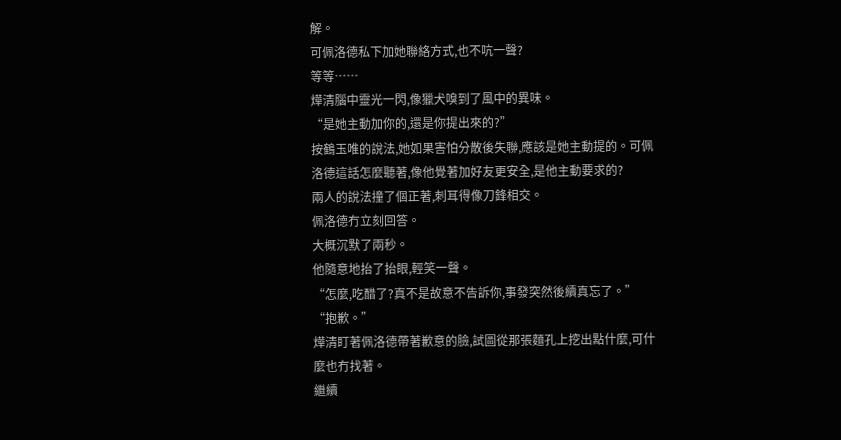解。
可佩洛德私下加她聯絡方式,也不吭一聲?
等等……
燁清腦中靈光一閃,像獵犬嗅到了風中的異味。
“是她主動加你的,還是你提出來的?”
按鶴玉唯的說法,她如果害怕分散後失聯,應該是她主動提的。可佩洛德這話怎麼聽著,像他覺著加好友更安全,是他主動要求的?
兩人的說法撞了個正著,刺耳得像刀鋒相交。
佩洛德冇立刻回答。
大概沉默了兩秒。
他隨意地抬了抬眼,輕笑一聲。
“怎麼,吃醋了?真不是故意不告訴你,事發突然後續真忘了。”
“抱歉。”
燁清盯著佩洛德帶著歉意的臉,試圖從那張麵孔上挖出點什麼,可什麼也冇找著。
繼續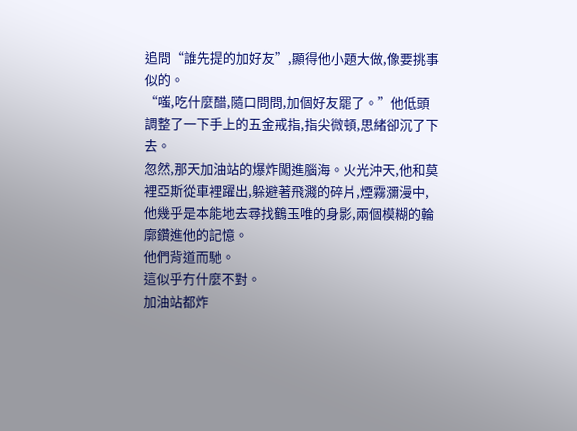追問“誰先提的加好友”,顯得他小題大做,像要挑事似的。
“嗤,吃什麼醋,隨口問問,加個好友罷了。”他低頭調整了一下手上的五金戒指,指尖微頓,思緒卻沉了下去。
忽然,那天加油站的爆炸闖進腦海。火光沖天,他和莫裡亞斯從車裡躍出,躲避著飛濺的碎片,煙霧瀰漫中,他幾乎是本能地去尋找鶴玉唯的身影,兩個模糊的輪廓鑽進他的記憶。
他們背道而馳。
這似乎冇什麼不對。
加油站都炸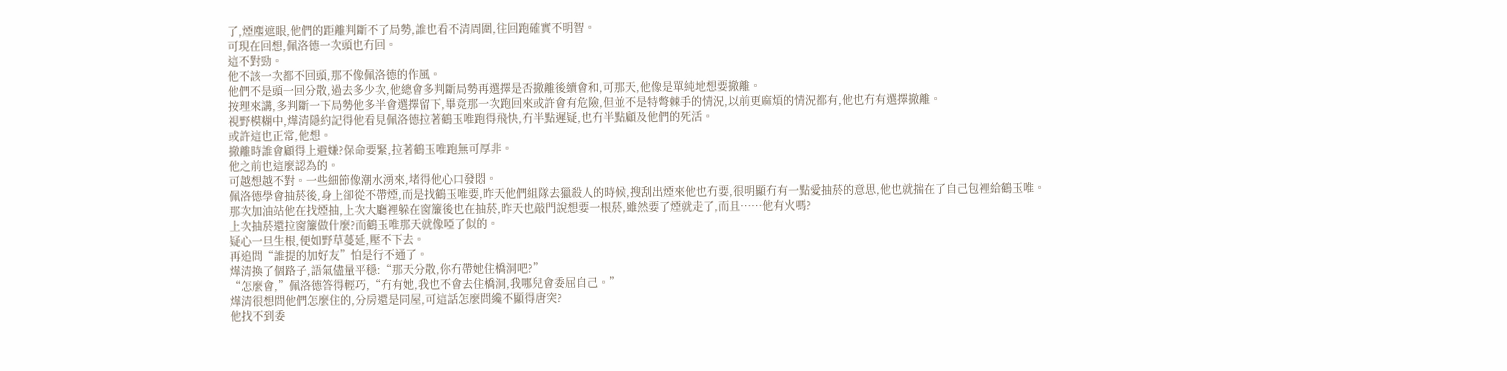了,煙塵遮眼,他們的距離判斷不了局勢,誰也看不清周圍,往回跑確實不明智。
可現在回想,佩洛德一次頭也冇回。
這不對勁。
他不該一次都不回頭,那不像佩洛德的作風。
他們不是頭一回分散,過去多少次,他總會多判斷局勢再選擇是否撤離後續會和,可那天,他像是單純地想要撤離。
按理來講,多判斷一下局勢他多半會選擇留下,畢竟那一次跑回來或許會有危險,但並不是特彆棘手的情況,以前更麻煩的情況都有,他也冇有選擇撤離。
視野模糊中,燁清隱約記得他看見佩洛德拉著鶴玉唯跑得飛快,冇半點遲疑,也冇半點顧及他們的死活。
或許這也正常,他想。
撤離時誰會顧得上避嫌?保命要緊,拉著鶴玉唯跑無可厚非。
他之前也這麼認為的。
可越想越不對。一些細節像潮水湧來,堵得他心口發悶。
佩洛德學會抽菸後,身上卻從不帶煙,而是找鶴玉唯要,昨天他們組隊去獵殺人的時候,搜刮出煙來他也冇要,很明顯冇有一點愛抽菸的意思,他也就揣在了自己包裡給鶴玉唯。
那次加油站他在找煙抽,上次大廳裡躲在窗簾後也在抽菸,昨天也敲門說想要一根菸,雖然要了煙就走了,而且……他有火嗎?
上次抽菸還拉窗簾做什麼?而鶴玉唯那天就像啞了似的。
疑心一旦生根,便如野草蔓延,壓不下去。
再追問“誰提的加好友”怕是行不通了。
燁清換了個路子,語氣儘量平穩:“那天分散,你冇帶她住橋洞吧?”
“怎麼會,”佩洛德答得輕巧,“冇有她,我也不會去住橋洞,我哪兒會委屈自己。”
燁清很想問他們怎麼住的,分房還是同屋,可這話怎麼問纔不顯得唐突?
他找不到委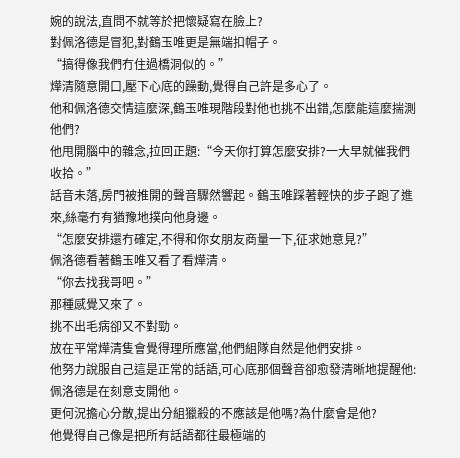婉的說法,直問不就等於把懷疑寫在臉上?
對佩洛德是冒犯,對鶴玉唯更是無端扣帽子。
“搞得像我們冇住過橋洞似的。”
燁清隨意開口,壓下心底的躁動,覺得自己許是多心了。
他和佩洛德交情這麼深,鶴玉唯現階段對他也挑不出錯,怎麼能這麼揣測他們?
他甩開腦中的雜念,拉回正題:“今天你打算怎麼安排?一大早就催我們收拾。”
話音未落,房門被推開的聲音驟然響起。鶴玉唯踩著輕快的步子跑了進來,絲毫冇有猶豫地撲向他身邊。
“怎麼安排還冇確定,不得和你女朋友商量一下,征求她意見?”
佩洛德看著鶴玉唯又看了看燁清。
“你去找我哥吧。”
那種感覺又來了。
挑不出毛病卻又不對勁。
放在平常燁清隻會覺得理所應當,他們組隊自然是他們安排。
他努力說服自己這是正常的話語,可心底那個聲音卻愈發清晰地提醒他:佩洛德是在刻意支開他。
更何況擔心分散,提出分組獵殺的不應該是他嗎?為什麼會是他?
他覺得自己像是把所有話語都往最極端的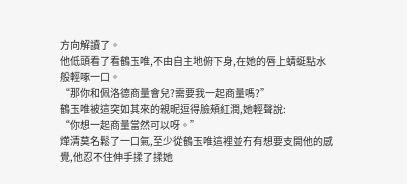方向解讀了。
他低頭看了看鶴玉唯,不由自主地俯下身,在她的唇上蜻蜓點水般輕啄一口。
“那你和佩洛德商量會兒?需要我一起商量嗎?”
鶴玉唯被這突如其來的親昵逗得臉頰紅潤,她輕聲說:
“你想一起商量當然可以呀。”
燁清莫名鬆了一口氣,至少從鶴玉唯這裡並冇有想要支開他的感覺,他忍不住伸手揉了揉她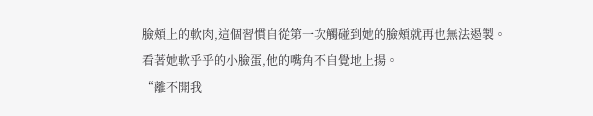臉頰上的軟肉,這個習慣自從第一次觸碰到她的臉頰就再也無法遏製。
看著她軟乎乎的小臉蛋,他的嘴角不自覺地上揚。
“離不開我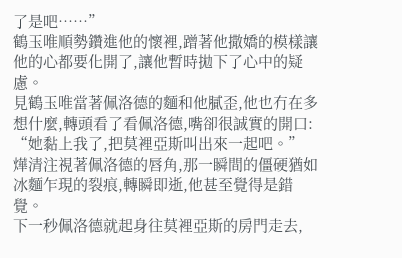了是吧……”
鶴玉唯順勢鑽進他的懷裡,蹭著他撒嬌的模樣讓他的心都要化開了,讓他暫時拋下了心中的疑慮。
見鶴玉唯當著佩洛德的麵和他膩歪,他也冇在多想什麼,轉頭看了看佩洛德,嘴卻很誠實的開口:
“她黏上我了,把莫裡亞斯叫出來一起吧。”
燁清注視著佩洛德的唇角,那一瞬間的僵硬猶如冰麵乍現的裂痕,轉瞬即逝,他甚至覺得是錯覺。
下一秒佩洛德就起身往莫裡亞斯的房門走去,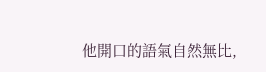他開口的語氣自然無比,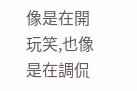像是在開玩笑,也像是在調侃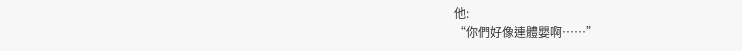他:
“你們好像連體嬰啊……”